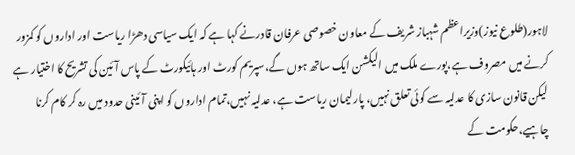لاہور(طلوع نیوز)وزیراعظم شہباز شریف کے معاون خصوصی عرفان قادرنے کہا ہے کہ ایک سیاسی دھڑا ریاست اور اداروں کو کمزور کرنے میں مصروف ہے،پورے ملک میں الیکشن ایک ساتھ ہوں گے،سپریم کورٹ اور ہائیکورٹ کے پاس آئین کی تشریح کا اختیار ہے لیکن قانون سازی کا عدلیہ سے کوئی تعلق نہیں، پارلیمان ریاست ہے، عدلیہ نہیں،تمام اداروں کو اپنی آئینی حدود میں رہ کر کام کرنا چاہیے،حکومت کے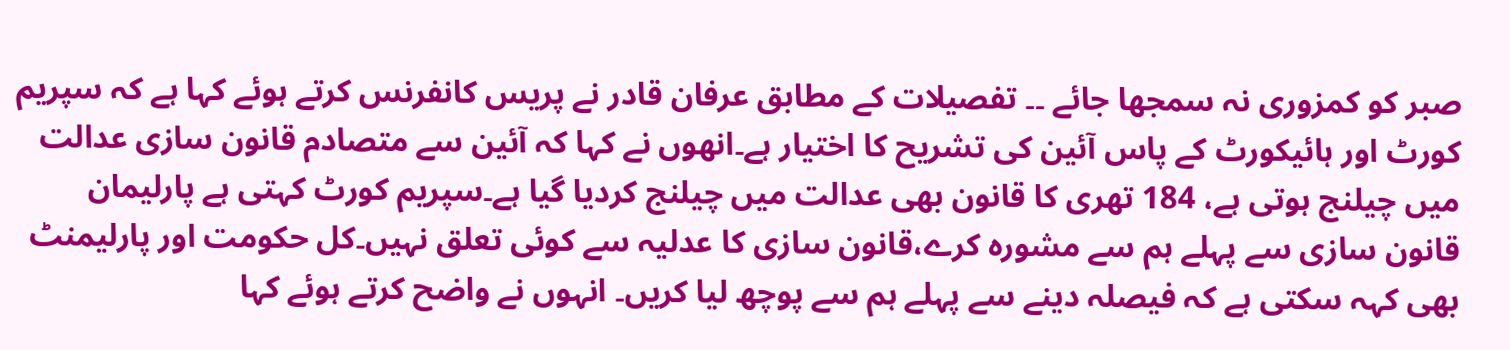صبر کو کمزوری نہ سمجھا جائے ۔۔ تفصیلات کے مطابق عرفان قادر نے پریس کانفرنس کرتے ہوئے کہا ہے کہ سپریم کورٹ اور ہائیکورٹ کے پاس آئین کی تشریح کا اختیار ہے۔انھوں نے کہا کہ آئین سے متصادم قانون سازی عدالت میں چیلنج ہوتی ہے، 184 تھری کا قانون بھی عدالت میں چیلنج کردیا گیا ہے۔سپریم کورٹ کہتی ہے پارلیمان قانون سازی سے پہلے ہم سے مشورہ کرے،قانون سازی کا عدلیہ سے کوئی تعلق نہیں۔کل حکومت اور پارلیمنٹ بھی کہہ سکتی ہے کہ فیصلہ دینے سے پہلے ہم سے پوچھ لیا کریں۔ انہوں نے واضح کرتے ہوئے کہا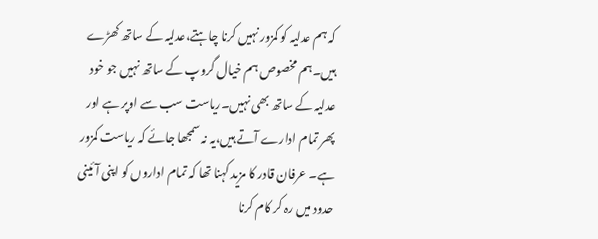کہ ہم عدلیہ کو کمزور نہیں کرنا چاہتے،عدلیہ کے ساتھ کھڑے ہیں۔ہم مخصوص ہم خیال گروپ کے ساتھ نہیں جو خود عدلیہ کے ساتھ بھی نہیں۔ریاست سب سے اوپر ہے اور پھر تمام ادارے آتے ہیں،یہ نہ سمجھا جائے کہ ریاست کمزور ہے۔ عرفان قادر کا مزید کہنا تھا کہ تمام اداروں کو اپنی آئینی حدود میں رہ کر کام کرنا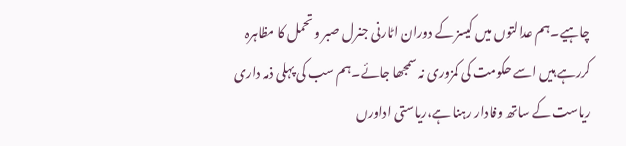چاہیے۔ہم عدالتوں میں کیسز کے دوران اٹارنی جنرل صبر و تحمل کا مظاہرہ کررہے ہیں اسے حکومت کی کمزوری نہ سمجھا جائے۔ہم سب کی پہلی ذمہ داری ریاست کے ساتھ وفادار رہنا ہے،ریاستی اداورں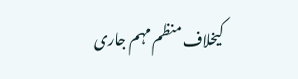کیخلاف منظم مہم جاری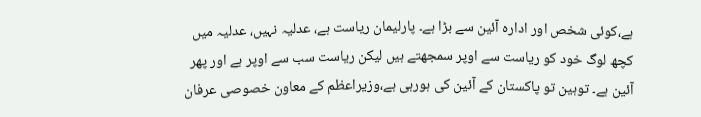ہے،کوئی شخص اور ادارہ آئین سے بڑا ہے۔ پارلیمان ریاست ہے، عدلیہ نہیں، عدلیہ میں کچھ لوگ خود کو ریاست سے اوپر سمجھتے ہیں لیکن ریاست سب سے اوپر ہے اور پھر آئین ہے۔ توہین تو پاکستان کے آئین کی ہورہی ہے،وزیراعظم کے معاون خصوصی عرفان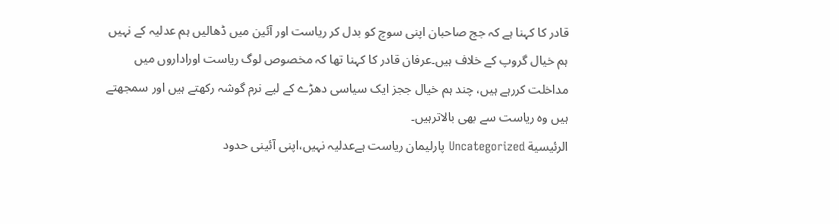قادر کا کہنا ہے کہ جج صاحبان اپنی سوچ کو بدل کر ریاست اور آئین میں ڈھالیں ہم عدلیہ کے نہیں ہم خیال گروپ کے خلاف ہیں۔عرفان قادر کا کہنا تھا کہ مخصوص لوگ ریاست اوراداروں میں مداخلت کررہے ہیں، چند ہم خیال ججز ایک سیاسی دھڑے کے لیے نرم گوشہ رکھتے ہیں اور سمجھتے ہیں وہ ریاست سے بھی بالاترہیں۔
الرئيسية Uncategorized پارلیمان ریاست ہےعدلیہ نہیں،اپنی آئینی حدود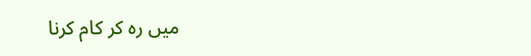میں رہ کر کام کرنا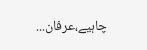چاہیے،عرفان...